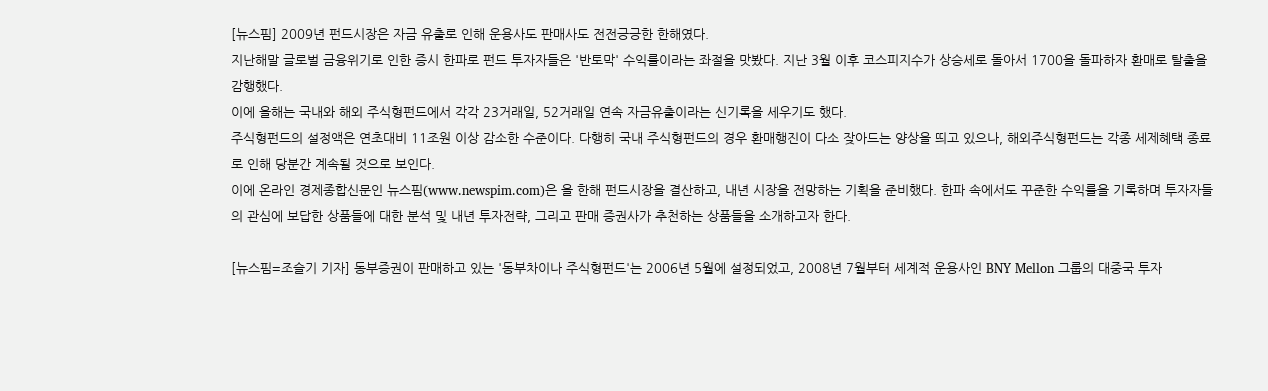[뉴스핌] 2009년 펀드시장은 자금 유출로 인해 운용사도 판매사도 전전긍긍한 한해였다.
지난해말 글로벌 금융위기로 인한 증시 한파로 펀드 투자자들은 '반토막' 수익률이라는 좌절을 맛봤다. 지난 3월 이후 코스피지수가 상승세로 돌아서 1700을 돌파하자 환매로 탈출을 감행했다.
이에 올해는 국내와 해외 주식형펀드에서 각각 23거래일, 52거래일 연속 자금유출이라는 신기록을 세우기도 했다.
주식형펀드의 설정액은 연초대비 11조원 이상 감소한 수준이다. 다행히 국내 주식형펀드의 경우 환매행진이 다소 잦아드는 양상을 띄고 있으나, 해외주식형펀드는 각종 세제혜택 종료로 인해 당분간 계속될 것으로 보인다.
이에 온라인 경제종합신문인 뉴스핌(www.newspim.com)은 올 한해 펀드시장을 결산하고, 내년 시장을 전망하는 기획을 준비했다. 한파 속에서도 꾸준한 수익률을 기록하며 투자자들의 관심에 보답한 상품들에 대한 분석 및 내년 투자전략, 그리고 판매 증권사가 추천하는 상품들을 소개하고자 한다.

[뉴스핌=조슬기 기자] 동부증권이 판매하고 있는 '동부차이나 주식형펀드'는 2006년 5월에 설정되었고, 2008년 7월부터 세계적 운용사인 BNY Mellon 그룹의 대중국 투자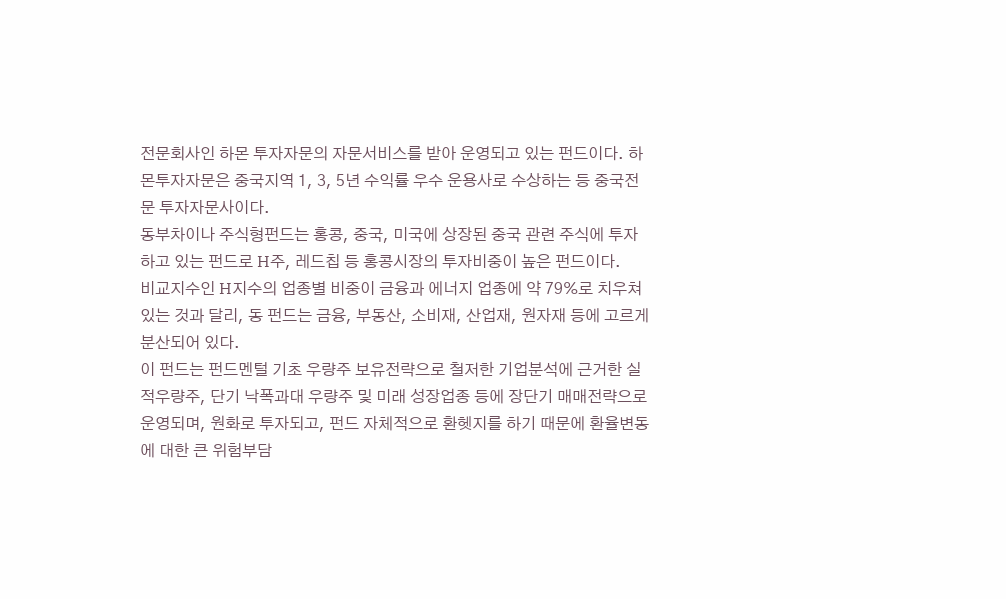전문회사인 하몬 투자자문의 자문서비스를 받아 운영되고 있는 펀드이다. 하몬투자자문은 중국지역 1, 3, 5년 수익률 우수 운용사로 수상하는 등 중국전문 투자자문사이다.
동부차이나 주식형펀드는 홍콩, 중국, 미국에 상장된 중국 관련 주식에 투자하고 있는 펀드로 H주, 레드칩 등 홍콩시장의 투자비중이 높은 펀드이다.
비교지수인 H지수의 업종별 비중이 금융과 에너지 업종에 약 79%로 치우쳐 있는 것과 달리, 동 펀드는 금융, 부동산, 소비재, 산업재, 원자재 등에 고르게 분산되어 있다.
이 펀드는 펀드멘털 기초 우량주 보유전략으로 철저한 기업분석에 근거한 실적우량주, 단기 낙폭과대 우량주 및 미래 성장업종 등에 장단기 매매전략으로 운영되며, 원화로 투자되고, 펀드 자체적으로 환헷지를 하기 때문에 환율변동에 대한 큰 위험부담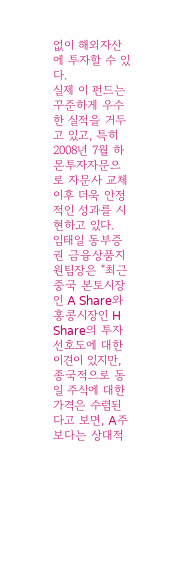없이 해외자산에 투자할 수 있다.
실제 이 펀드는 꾸준하게 우수한 실적을 거두고 있고, 특히 2008년 7월 하몬투자자문으로 자문사 교체 이후 더욱 안정적인 성과를 시현하고 있다.
임태일 동부증권 금융상품지원팀장은 "최근 중국 본토시장인 A Share와 홍콩시장인 H Share의 투자선호도에 대한 이견이 있지만, 종국적으로 동일 주식에 대한 가격은 수렴된다고 보면, A주 보다는 상대적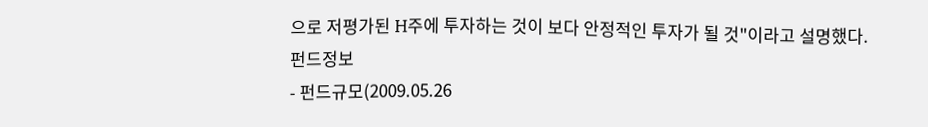으로 저평가된 H주에 투자하는 것이 보다 안정적인 투자가 될 것"이라고 설명했다.
펀드정보
- 펀드규모(2009.05.26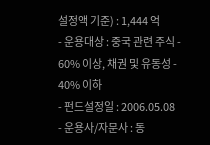설정액 기준) : 1,444 억
- 운용대상 : 중국 관련 주식 - 60% 이상, 채권 및 유동성 - 40% 이하
- 펀드설정일 : 2006.05.08
- 운용사/자문사 : 동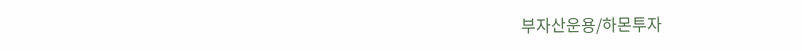부자산운용/하몬투자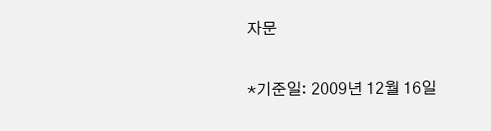자문

*기준일: 2009년 12월 16일